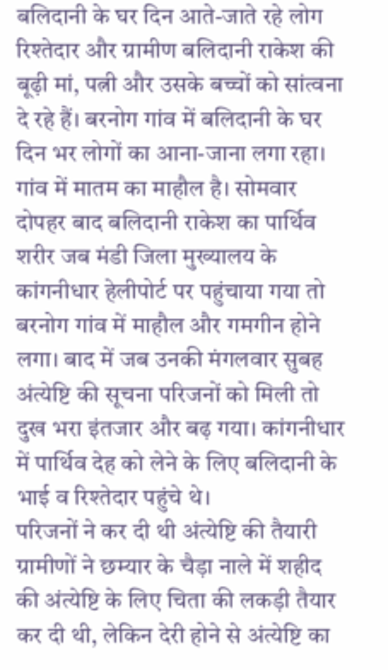बलिदानी के घर दिन आते-जाते रहे लोग
रिश्तेदार और ग्रामीण बलिदानी राकेश की बूढ़ी मां, पत्नी और उसके बच्चों को सांत्वना दे रहे हैं। बरनोग गांव में बलिदानी के घर दिन भर लोगों का आना-जाना लगा रहा। गांव में मातम का माहौल है। सोमवार दोपहर बाद बलिदानी राकेश का पार्थिव शरीर जब मंडी जिला मुख्यालय के कांगनीधार हेलीपोर्ट पर पहुंचाया गया तो बरनोग गांव में माहौल और गमगीन होने लगा। बाद में जब उनकी मंगलवार सुबह अंत्येष्टि की सूचना परिजनों को मिली तो दुख भरा इंतजार और बढ़ गया। कांगनीधार में पार्थिव देह को लेने के लिए बलिदानी के भाई व रिश्तेदार पहुंचे थे।
परिजनों ने कर दी थी अंत्येष्टि की तैयारी
ग्रामीणों ने छम्यार के चैड़ा नाले में शहीद की अंत्येष्टि के लिए चिता की लकड़ी तैयार कर दी थी, लेकिन देरी होने से अंत्येष्टि का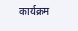कार्यक्रम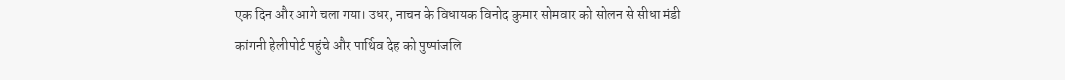एक दिन और आगे चला गया। उधर, नाचन के विधायक विनोद कुमार सोमवार को सोलन से सीधा मंडी कांगनी हेलीपोर्ट पहुंचे और पार्थिव देह को पुष्पांजलि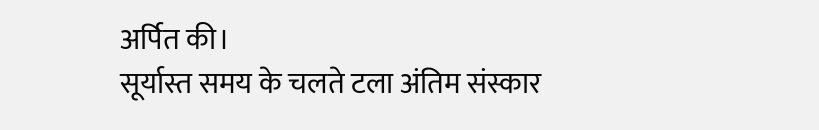अर्पित की।
सूर्यास्त समय के चलते टला अंतिम संस्कार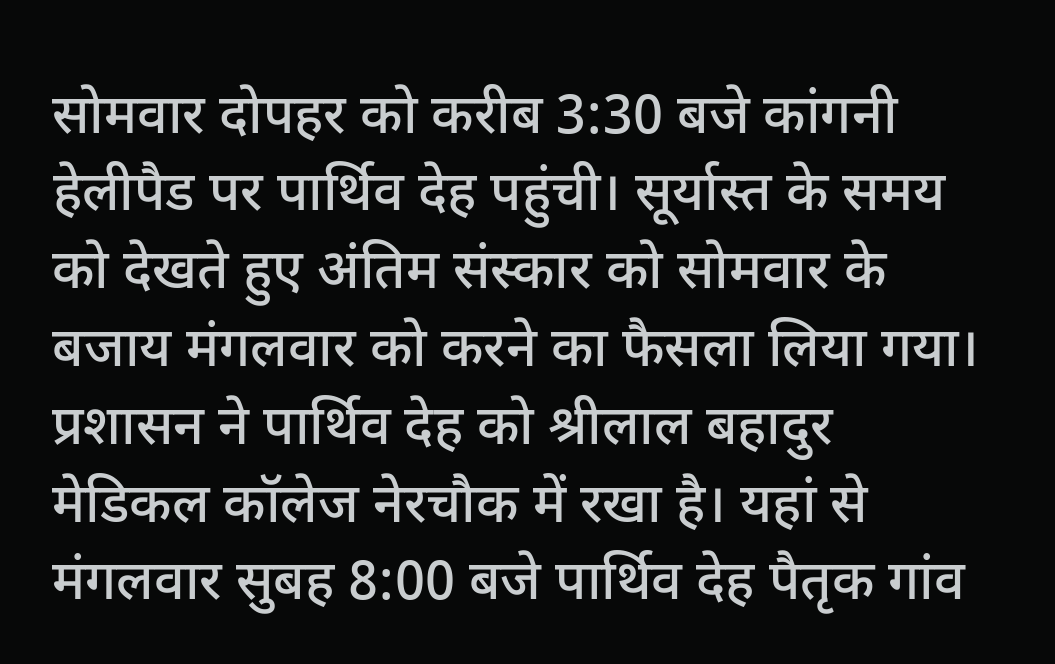सोमवार दोपहर को करीब 3:30 बजे कांगनी हेलीपैड पर पार्थिव देह पहुंची। सूर्यास्त के समय को देखते हुए अंतिम संस्कार को सोमवार के बजाय मंगलवार को करने का फैसला लिया गया। प्रशासन ने पार्थिव देह को श्रीलाल बहादुर मेडिकल कॉलेज नेरचौक में रखा है। यहां से मंगलवार सुबह 8:00 बजे पार्थिव देह पैतृक गांव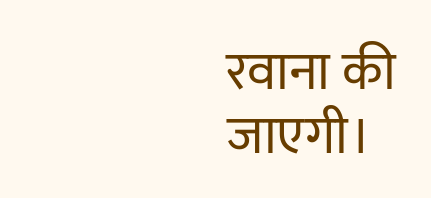रवाना की जाएगी।